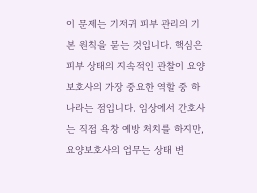이 문제는 기저귀 피부 관리의 기본 원칙을 묻는 것입니다. 핵심은 피부 상태의 지속적인 관찰이 요양보호사의 가장 중요한 역할 중 하나라는 점입니다. 임상에서 간호사는 직접 욕창 예방 처치를 하지만, 요양보호사의 업무는 상태 변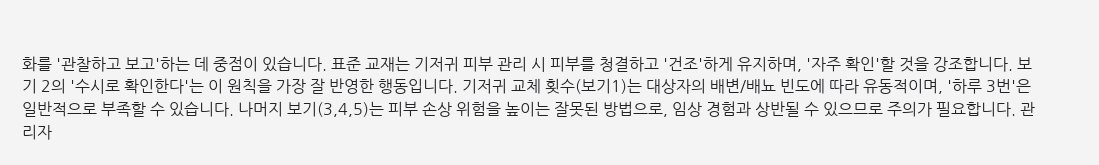화를 '관찰하고 보고'하는 데 중점이 있습니다. 표준 교재는 기저귀 피부 관리 시 피부를 청결하고 '건조'하게 유지하며, '자주 확인'할 것을 강조합니다. 보기 2의 '수시로 확인한다'는 이 원칙을 가장 잘 반영한 행동입니다. 기저귀 교체 횟수(보기1)는 대상자의 배변/배뇨 빈도에 따라 유동적이며, '하루 3번'은 일반적으로 부족할 수 있습니다. 나머지 보기(3,4,5)는 피부 손상 위험을 높이는 잘못된 방법으로, 임상 경험과 상반될 수 있으므로 주의가 필요합니다. 관리자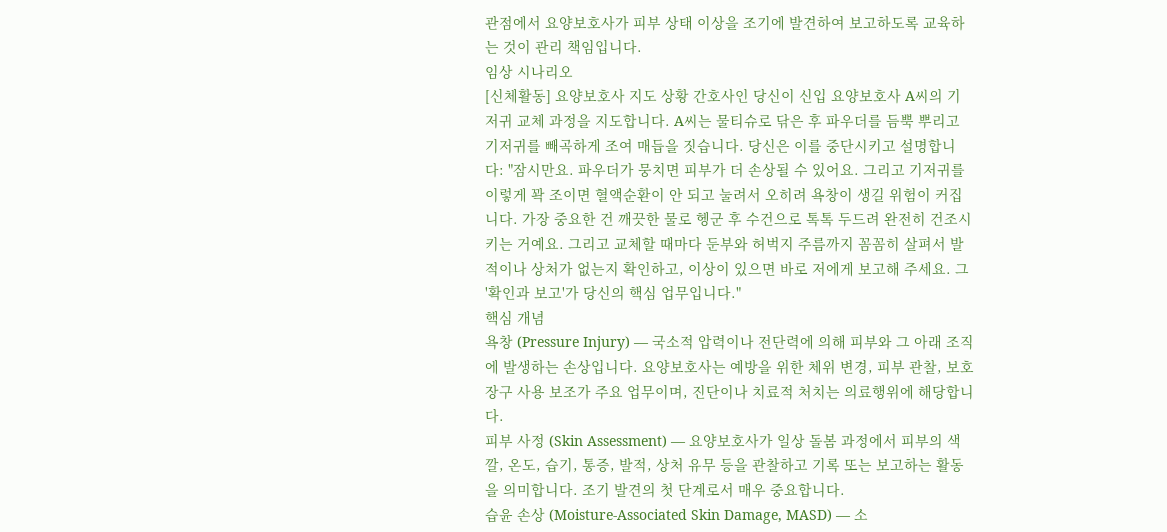관점에서 요양보호사가 피부 상태 이상을 조기에 발견하여 보고하도록 교육하는 것이 관리 책임입니다.
임상 시나리오
[신체활동] 요양보호사 지도 상황 간호사인 당신이 신입 요양보호사 A씨의 기저귀 교체 과정을 지도합니다. A씨는 물티슈로 닦은 후 파우더를 듬뿍 뿌리고 기저귀를 빼곡하게 조여 매듭을 짓습니다. 당신은 이를 중단시키고 설명합니다: "잠시만요. 파우더가 뭉치면 피부가 더 손상될 수 있어요. 그리고 기저귀를 이렇게 꽉 조이면 혈액순환이 안 되고 눌려서 오히려 욕창이 생길 위험이 커집니다. 가장 중요한 건 깨끗한 물로 헹군 후 수건으로 톡톡 두드려 완전히 건조시키는 거예요. 그리고 교체할 때마다 둔부와 허벅지 주름까지 꼼꼼히 살펴서 발적이나 상처가 없는지 확인하고, 이상이 있으면 바로 저에게 보고해 주세요. 그 '확인과 보고'가 당신의 핵심 업무입니다."
핵심 개념
욕창 (Pressure Injury) — 국소적 압력이나 전단력에 의해 피부와 그 아래 조직에 발생하는 손상입니다. 요양보호사는 예방을 위한 체위 변경, 피부 관찰, 보호 장구 사용 보조가 주요 업무이며, 진단이나 치료적 처치는 의료행위에 해당합니다.
피부 사정 (Skin Assessment) — 요양보호사가 일상 돌봄 과정에서 피부의 색깔, 온도, 습기, 통증, 발적, 상처 유무 등을 관찰하고 기록 또는 보고하는 활동을 의미합니다. 조기 발견의 첫 단계로서 매우 중요합니다.
습윤 손상 (Moisture-Associated Skin Damage, MASD) — 소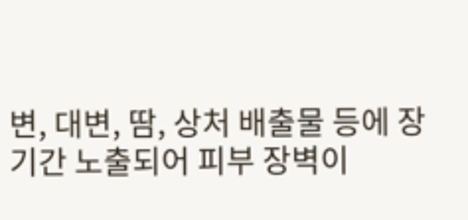변, 대변, 땀, 상처 배출물 등에 장기간 노출되어 피부 장벽이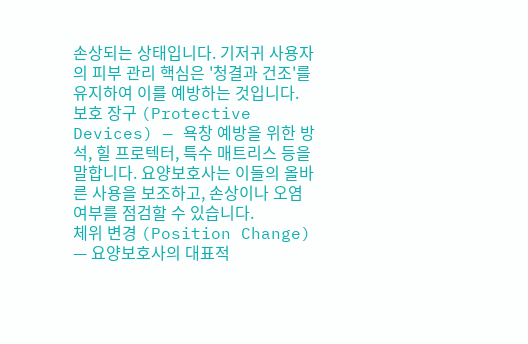손상되는 상태입니다. 기저귀 사용자의 피부 관리 핵심은 '청결과 건조'를 유지하여 이를 예방하는 것입니다.
보호 장구 (Protective Devices) — 욕창 예방을 위한 방석, 힐 프로텍터, 특수 매트리스 등을 말합니다. 요양보호사는 이들의 올바른 사용을 보조하고, 손상이나 오염 여부를 점검할 수 있습니다.
체위 변경 (Position Change) — 요양보호사의 대표적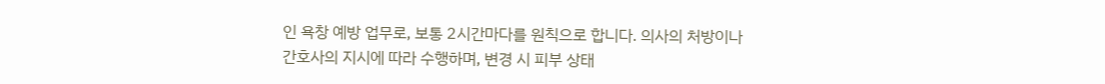인 욕창 예방 업무로, 보통 2시간마다를 원칙으로 합니다. 의사의 처방이나 간호사의 지시에 따라 수행하며, 변경 시 피부 상태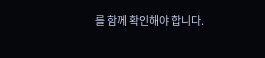를 함께 확인해야 합니다.